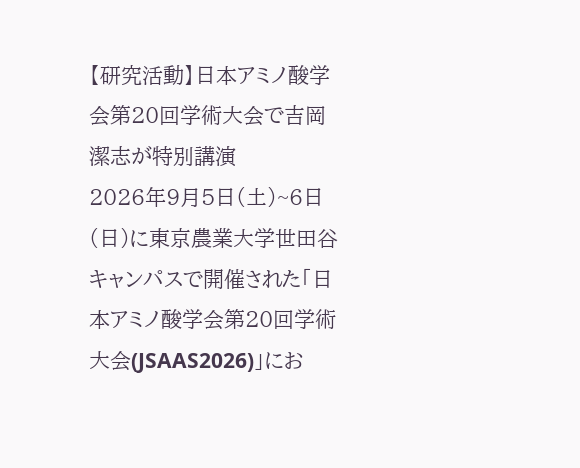【研究活動】日本アミノ酸学会第20回学術大会で吉岡潔志が特別講演
2026年9月5日(土)~6日(日)に東京農業大学世田谷キャンパスで開催された「日本アミノ酸学会第20回学術大会(JSAAS2026)」にお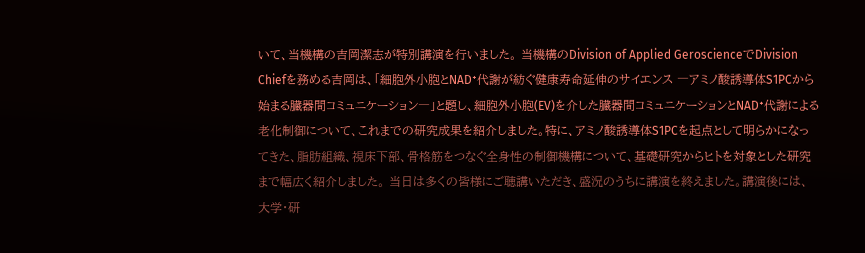いて、当機構の吉岡潔志が特別講演を行いました。 当機構のDivision of Applied GeroscienceでDivision Chiefを務める吉岡は、「細胞外小胞とNAD⁺代謝が紡ぐ健康寿命延伸のサイエンス ―アミノ酸誘導体S1PCから始まる臓器間コミュニケーション―」と題し、細胞外小胞(EV)を介した臓器間コミュニケーションとNAD⁺代謝による老化制御について、これまでの研究成果を紹介しました。特に、アミノ酸誘導体S1PCを起点として明らかになってきた、脂肪組織、視床下部、骨格筋をつなぐ全身性の制御機構について、基礎研究からヒトを対象とした研究まで幅広く紹介しました。 当日は多くの皆様にご聴講いただき、盛況のうちに講演を終えました。講演後には、大学・研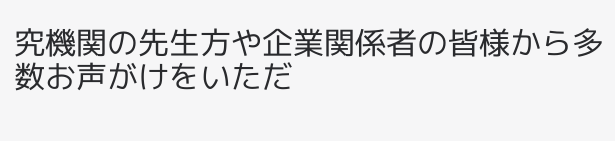究機関の先生方や企業関係者の皆様から多数お声がけをいただ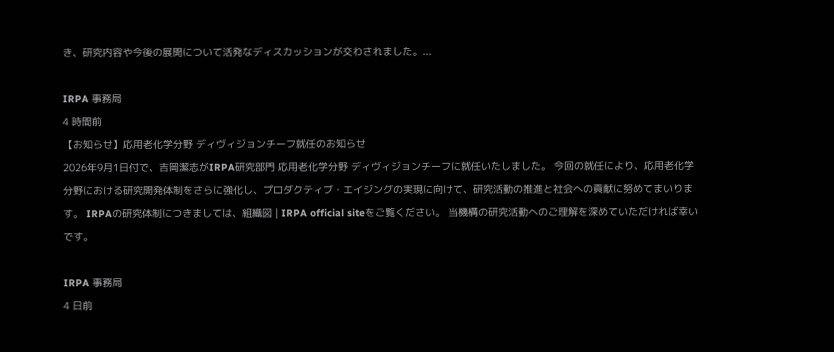き、研究内容や今後の展開について活発なディスカッションが交わされました。...

IRPA 事務局
4 時間前
【お知らせ】応用老化学分野 ディヴィジョンチーフ就任のお知らせ
2026年9月1日付で、吉岡潔志がIRPA研究部門 応用老化学分野 ディヴィジョンチーフに就任いたしました。 今回の就任により、応用老化学分野における研究開発体制をさらに強化し、プロダクティブ・エイジングの実現に向けて、研究活動の推進と社会への貢献に努めてまいります。 IRPAの研究体制につきましては、組織図 | IRPA official siteをご覧ください。 当機構の研究活動へのご理解を深めていただければ幸いです。

IRPA 事務局
4 日前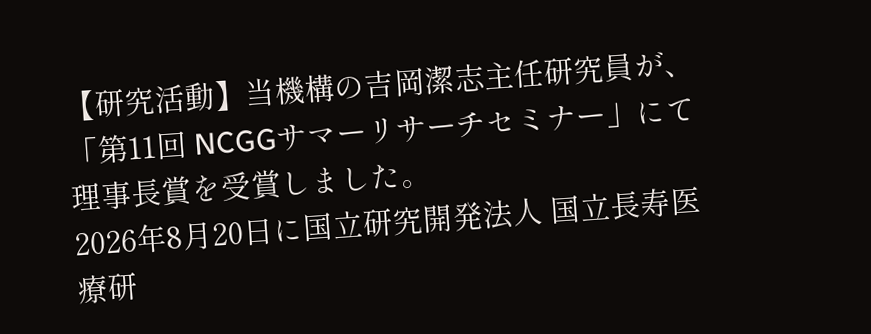【研究活動】当機構の吉岡潔志主任研究員が、「第11回 NCGGサマーリサーチセミナー」にて理事長賞を受賞しました。
2026年8月20日に国立研究開発法人 国立長寿医療研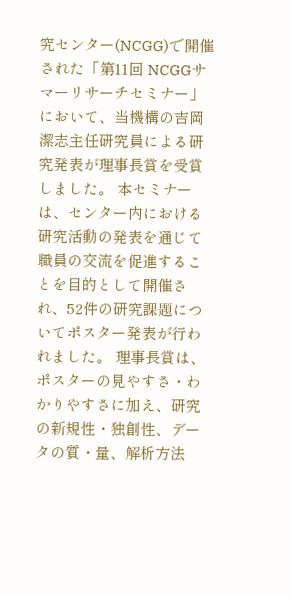究センター(NCGG)で開催された「第11回 NCGGサマーリサーチセミナー」において、当機構の吉岡潔志主任研究員による研究発表が理事長賞を受賞しました。 本セミナーは、センター内における研究活動の発表を通じて職員の交流を促進することを目的として開催され、52件の研究課題についてポスター発表が行われました。 理事長賞は、ポスターの見やすさ・わかりやすさに加え、研究の新規性・独創性、データの質・量、解析方法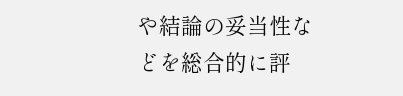や結論の妥当性などを総合的に評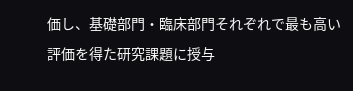価し、基礎部門・臨床部門それぞれで最も高い評価を得た研究課題に授与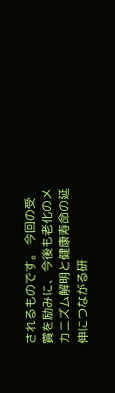されるものです。 今回の受賞を励みに、今後も老化のメカニズム解明と健康寿命の延伸につながる研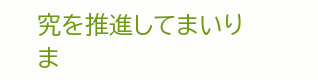究を推進してまいりま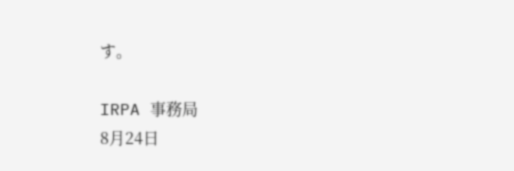す。

IRPA 事務局
8月24日